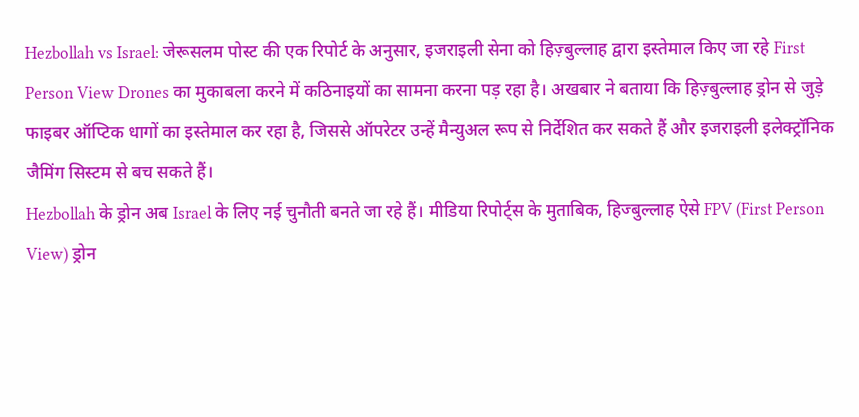Hezbollah vs Israel: जेरूसलम पोस्ट की एक रिपोर्ट के अनुसार, इजराइली सेना को हिज़्बुल्लाह द्वारा इस्तेमाल किए जा रहे First Person View Drones का मुकाबला करने में कठिनाइयों का सामना करना पड़ रहा है। अखबार ने बताया कि हिज़्बुल्लाह ड्रोन से जुड़े फाइबर ऑप्टिक धागों का इस्तेमाल कर रहा है, जिससे ऑपरेटर उन्हें मैन्युअल रूप से निर्देशित कर सकते हैं और इजराइली इलेक्ट्रॉनिक जैमिंग सिस्टम से बच सकते हैं।
Hezbollah के ड्रोन अब Israel के लिए नई चुनौती बनते जा रहे हैं। मीडिया रिपोर्ट्स के मुताबिक, हिज्बुल्लाह ऐसे FPV (First Person View) ड्रोन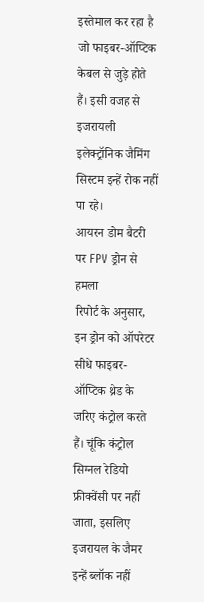इस्तेमाल कर रहा है जो फाइबर-ऑप्टिक केबल से जुड़े होते हैं। इसी वजह से इजरायली इलेक्ट्रॉनिक जैमिंग सिस्टम इन्हें रोक नहीं पा रहे।
आयरन डोम बैटरी पर FPV ड्रोन से हमला
रिपोर्ट के अनुसार, इन ड्रोन को ऑपरेटर सीधे फाइबर-ऑप्टिक थ्रेड के जरिए कंट्रोल करते हैं। चूंकि कंट्रोल सिग्नल रेडियो फ्रीक्वेंसी पर नहीं जाता, इसलिए इजरायल के जैमर इन्हें ब्लॉक नहीं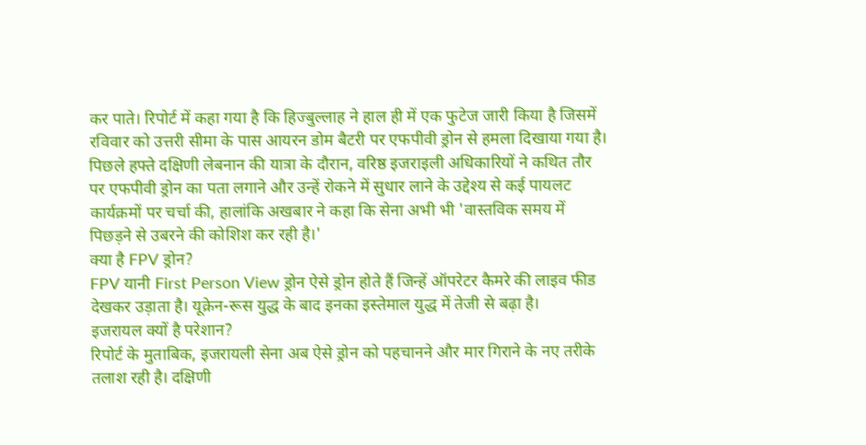कर पाते। रिपोर्ट में कहा गया है कि हिज्बुल्लाह ने हाल ही में एक फुटेज जारी किया है जिसमें रविवार को उत्तरी सीमा के पास आयरन डोम बैटरी पर एफपीवी ड्रोन से हमला दिखाया गया है।
पिछले हफ्ते दक्षिणी लेबनान की यात्रा के दौरान, वरिष्ठ इजराइली अधिकारियों ने कथित तौर पर एफपीवी ड्रोन का पता लगाने और उन्हें रोकने में सुधार लाने के उद्देश्य से कई पायलट कार्यक्रमों पर चर्चा की, हालांकि अखबार ने कहा कि सेना अभी भी 'वास्तविक समय में पिछड़ने से उबरने की कोशिश कर रही है।'
क्या है FPV ड्रोन?
FPV यानी First Person View ड्रोन ऐसे ड्रोन होते हैं जिन्हें ऑपरेटर कैमरे की लाइव फीड देखकर उड़ाता है। यूक्रेन-रूस युद्ध के बाद इनका इस्तेमाल युद्ध में तेजी से बढ़ा है।
इजरायल क्यों है परेशान?
रिपोर्ट के मुताबिक, इजरायली सेना अब ऐसे ड्रोन को पहचानने और मार गिराने के नए तरीके तलाश रही है। दक्षिणी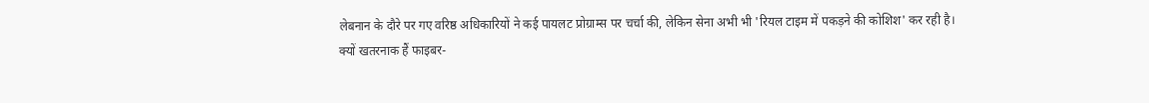लेबनान के दौरे पर गए वरिष्ठ अधिकारियों ने कई पायलट प्रोग्राम्स पर चर्चा की, लेकिन सेना अभी भी 'रियल टाइम में पकड़ने की कोशिश' कर रही है।
क्यों खतरनाक हैं फाइबर-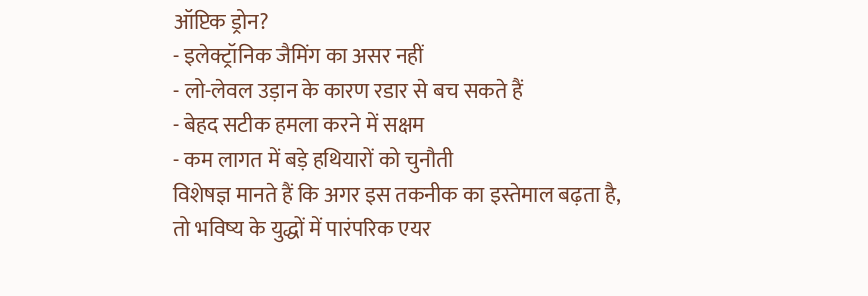ऑप्टिक ड्रोन?
- इलेक्ट्रॉनिक जैमिंग का असर नहीं
- लो-लेवल उड़ान के कारण रडार से बच सकते हैं
- बेहद सटीक हमला करने में सक्षम
- कम लागत में बड़े हथियारों को चुनौती
विशेषज्ञ मानते हैं कि अगर इस तकनीक का इस्तेमाल बढ़ता है, तो भविष्य के युद्धों में पारंपरिक एयर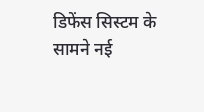डिफेंस सिस्टम के सामने नई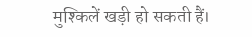मुश्किलें खड़ी हो सकती हैं।